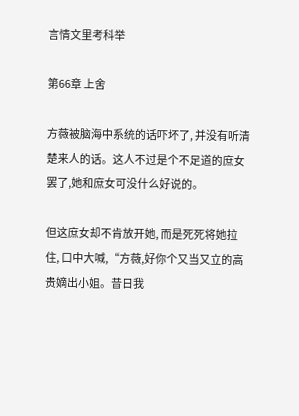言情文里考科举

第66章 上舍

方薇被脑海中系统的话吓坏了, 并没有听清楚来人的话。这人不过是个不足道的庶女罢了,她和庶女可没什么好说的。

但这庶女却不肯放开她, 而是死死将她拉住, 口中大喊,“方薇,好你个又当又立的高贵嫡出小姐。昔日我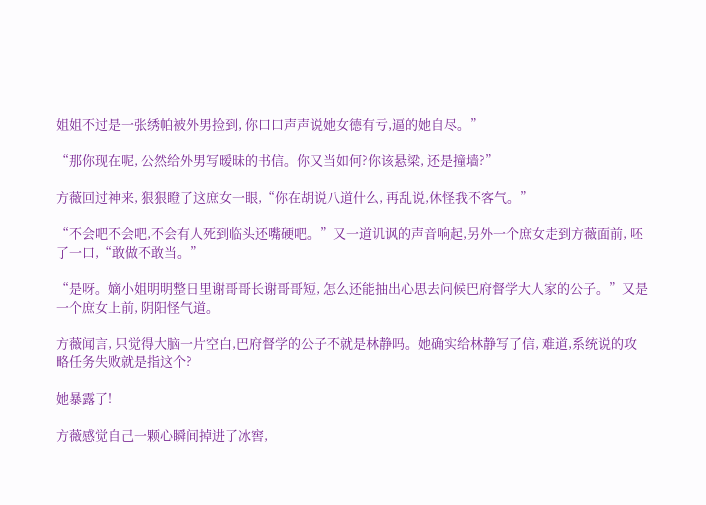姐姐不过是一张绣帕被外男捡到, 你口口声声说她女德有亏,逼的她自尽。”

“那你现在呢, 公然给外男写暧昧的书信。你又当如何?你该悬梁, 还是撞墙?”

方薇回过神来, 狠狠瞪了这庶女一眼,“你在胡说八道什么, 再乱说,休怪我不客气。”

“不会吧不会吧,不会有人死到临头还嘴硬吧。”又一道讥讽的声音响起,另外一个庶女走到方薇面前, 呸了一口,“敢做不敢当。”

“是呀。嫡小姐明明整日里谢哥哥长谢哥哥短, 怎么还能抽出心思去问候巴府督学大人家的公子。”又是一个庶女上前, 阴阳怪气道。

方薇闻言, 只觉得大脑一片空白,巴府督学的公子不就是林静吗。她确实给林静写了信, 难道,系统说的攻略任务失败就是指这个?

她暴露了!

方薇感觉自己一颗心瞬间掉进了冰窖,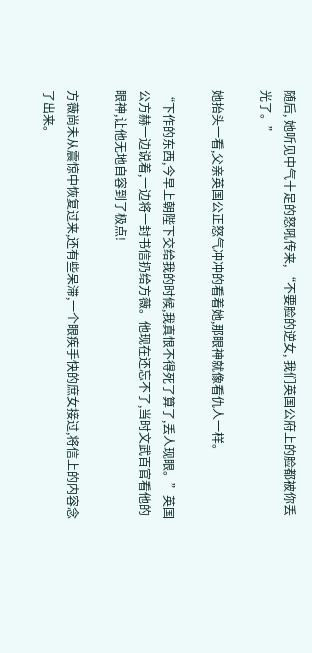随后, 她听见中气十足的怒吼传来, “不要脸的逆女, 我们英国公府上的脸都被你丢光了。”

她抬头一看,父亲英国公正怒气冲冲的看着她,那眼神就像看仇人一样。

“下作的东西,今早上朝陛下交给我的时候,我真恨不得死了算了,丢人现眼。”英国公方赫一边说着,一边将一封书信扔给方薇。他现在还忘不了,当时文武百官看他的眼神,让他无地自容到了极点!

方薇尚未从震惊中恢复过来,还有些呆滞,一个眼疾手快的庶女接过,将信上的内容念了出来。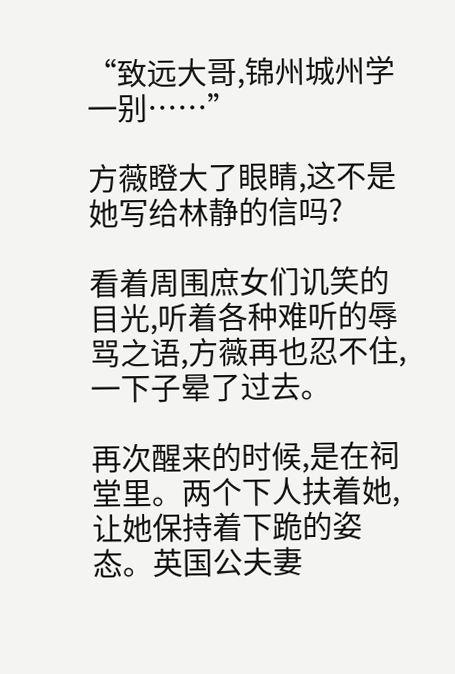“致远大哥,锦州城州学一别……”

方薇瞪大了眼睛,这不是她写给林静的信吗?

看着周围庶女们讥笑的目光,听着各种难听的辱骂之语,方薇再也忍不住,一下子晕了过去。

再次醒来的时候,是在祠堂里。两个下人扶着她,让她保持着下跪的姿态。英国公夫妻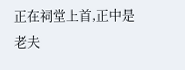正在祠堂上首,正中是老夫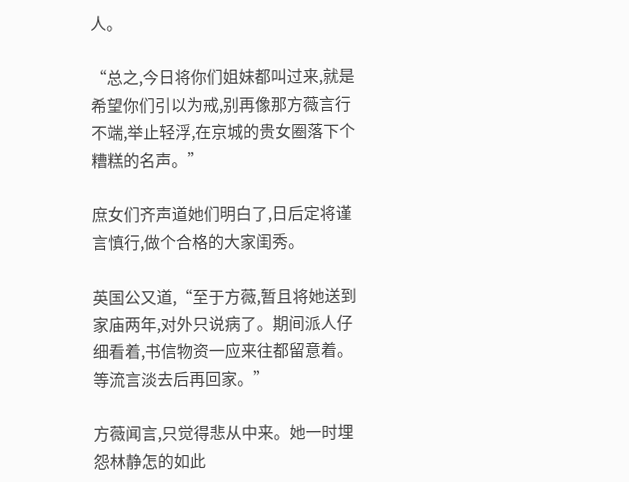人。

“总之,今日将你们姐妹都叫过来,就是希望你们引以为戒,别再像那方薇言行不端,举止轻浮,在京城的贵女圈落下个糟糕的名声。”

庶女们齐声道她们明白了,日后定将谨言慎行,做个合格的大家闺秀。

英国公又道,“至于方薇,暂且将她送到家庙两年,对外只说病了。期间派人仔细看着,书信物资一应来往都留意着。等流言淡去后再回家。”

方薇闻言,只觉得悲从中来。她一时埋怨林静怎的如此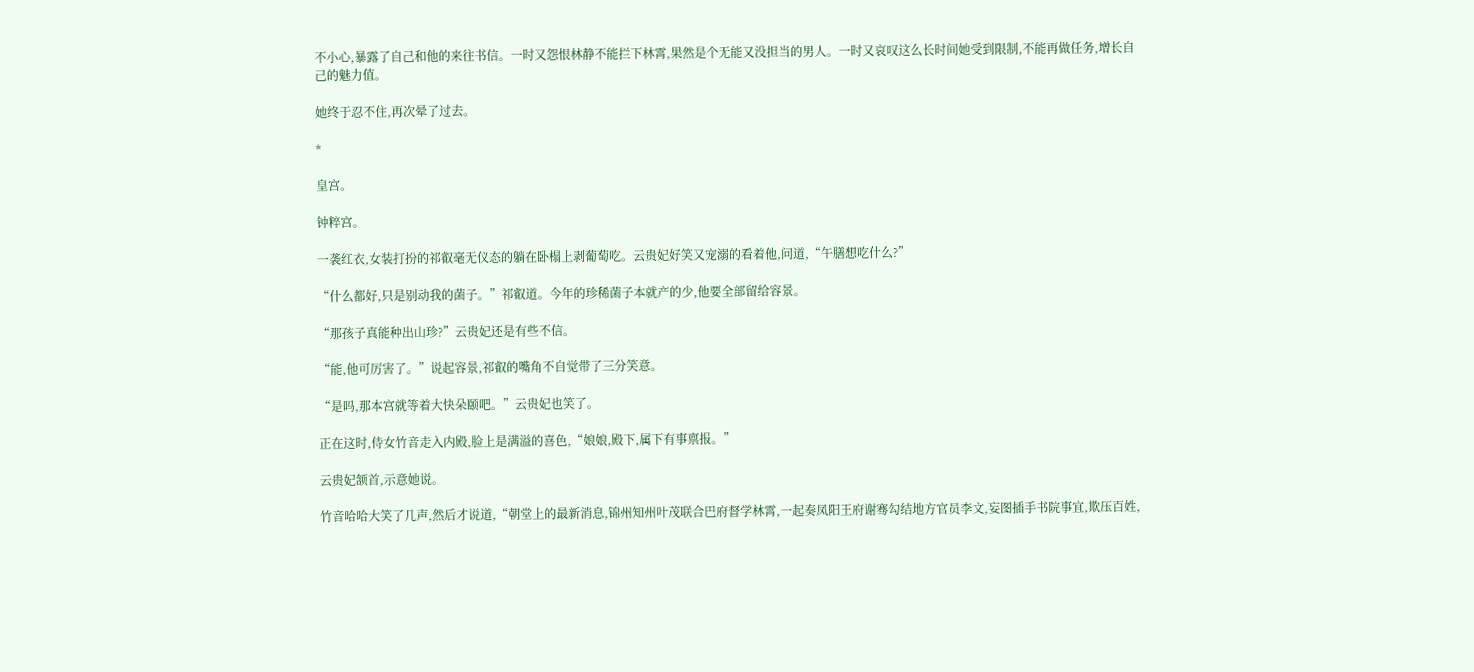不小心,暴露了自己和他的来往书信。一时又怨恨林静不能拦下林霄,果然是个无能又没担当的男人。一时又哀叹这么长时间她受到限制,不能再做任务,增长自己的魅力值。

她终于忍不住,再次晕了过去。

*

皇宫。

钟粹宫。

一袭红衣,女装打扮的祁叡毫无仪态的躺在卧榻上剥葡萄吃。云贵妃好笑又宠溺的看着他,问道,“午膳想吃什么?”

“什么都好,只是别动我的菌子。”祁叡道。今年的珍稀菌子本就产的少,他要全部留给容景。

“那孩子真能种出山珍?”云贵妃还是有些不信。

“能,他可厉害了。”说起容景,祁叡的嘴角不自觉带了三分笑意。

“是吗,那本宫就等着大快朵颐吧。”云贵妃也笑了。

正在这时,侍女竹音走入内殿,脸上是满溢的喜色,“娘娘,殿下,属下有事禀报。”

云贵妃颔首,示意她说。

竹音哈哈大笑了几声,然后才说道,“朝堂上的最新消息,锦州知州叶茂联合巴府督学林霄,一起奏凤阳王府谢骞勾结地方官员李文,妄图插手书院事宜,欺压百姓,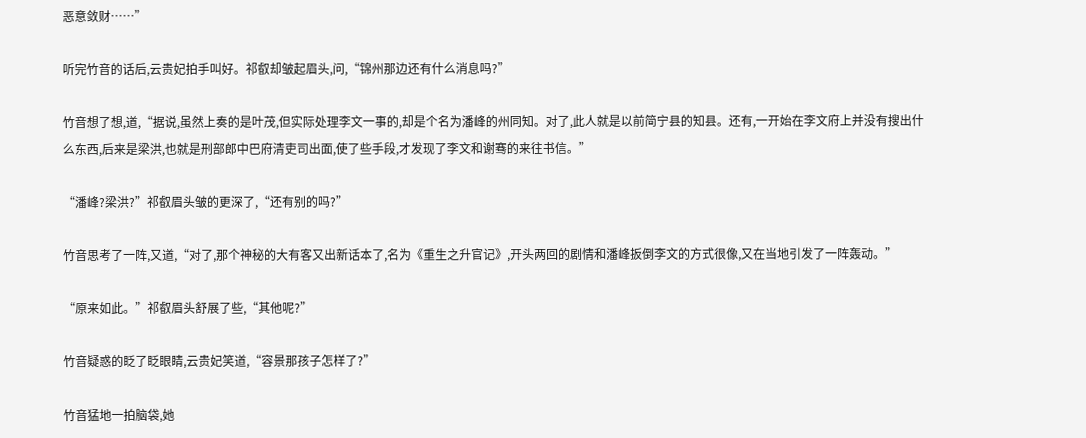恶意敛财……”

听完竹音的话后,云贵妃拍手叫好。祁叡却皱起眉头,问,“锦州那边还有什么消息吗?”

竹音想了想,道,“据说,虽然上奏的是叶茂,但实际处理李文一事的,却是个名为潘峰的州同知。对了,此人就是以前简宁县的知县。还有,一开始在李文府上并没有搜出什么东西,后来是梁洪,也就是刑部郎中巴府清吏司出面,使了些手段,才发现了李文和谢骞的来往书信。”

“潘峰?梁洪?”祁叡眉头皱的更深了,“还有别的吗?”

竹音思考了一阵,又道,“对了,那个神秘的大有客又出新话本了,名为《重生之升官记》,开头两回的剧情和潘峰扳倒李文的方式很像,又在当地引发了一阵轰动。”

“原来如此。”祁叡眉头舒展了些,“其他呢?”

竹音疑惑的眨了眨眼睛,云贵妃笑道,“容景那孩子怎样了?”

竹音猛地一拍脑袋,她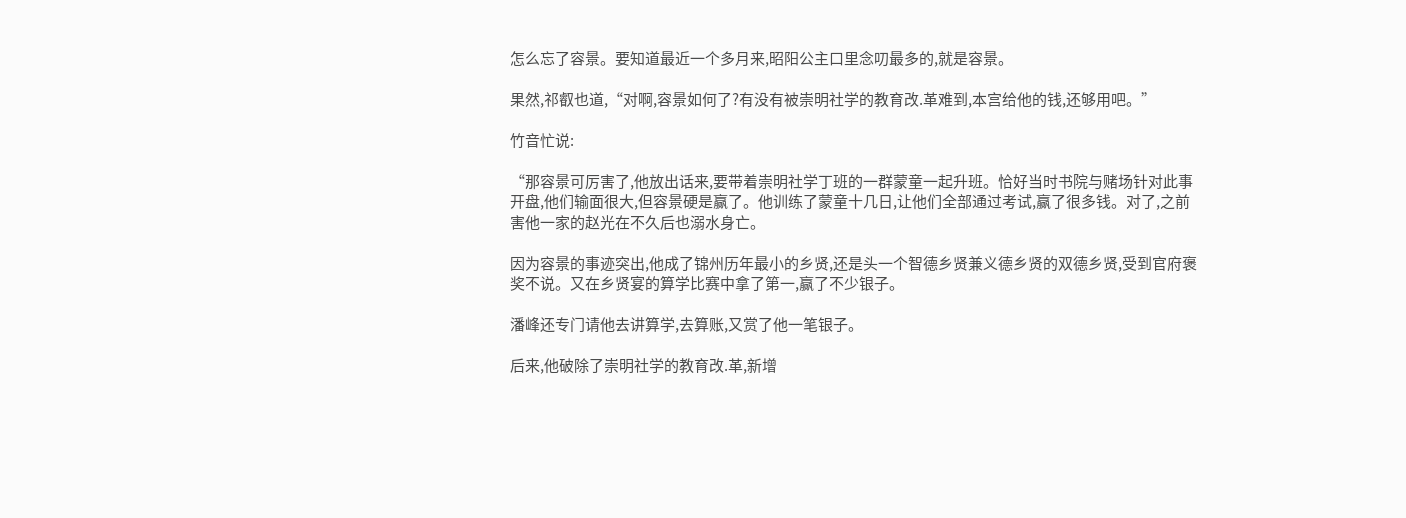怎么忘了容景。要知道最近一个多月来,昭阳公主口里念叨最多的,就是容景。

果然,祁叡也道,“对啊,容景如何了?有没有被崇明社学的教育改.革难到,本宫给他的钱,还够用吧。”

竹音忙说:

“那容景可厉害了,他放出话来,要带着崇明社学丁班的一群蒙童一起升班。恰好当时书院与赌场针对此事开盘,他们输面很大,但容景硬是赢了。他训练了蒙童十几日,让他们全部通过考试,赢了很多钱。对了,之前害他一家的赵光在不久后也溺水身亡。

因为容景的事迹突出,他成了锦州历年最小的乡贤,还是头一个智德乡贤兼义德乡贤的双德乡贤,受到官府褒奖不说。又在乡贤宴的算学比赛中拿了第一,赢了不少银子。

潘峰还专门请他去讲算学,去算账,又赏了他一笔银子。

后来,他破除了崇明社学的教育改.革,新增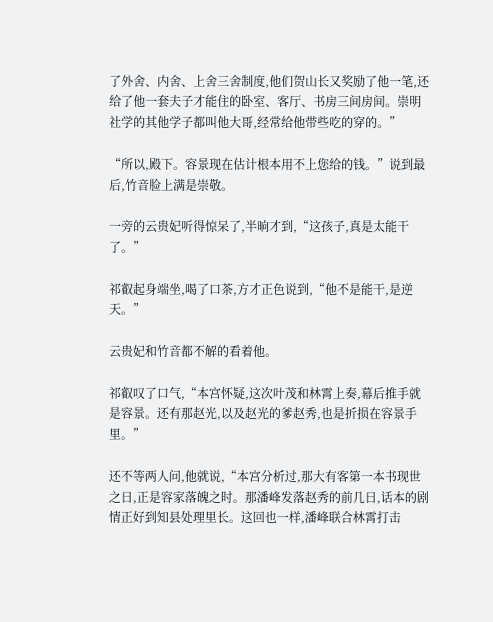了外舍、内舍、上舍三舍制度,他们贺山长又奖励了他一笔,还给了他一套夫子才能住的卧室、客厅、书房三间房间。崇明社学的其他学子都叫他大哥,经常给他带些吃的穿的。”

“所以,殿下。容景现在估计根本用不上您给的钱。”说到最后,竹音脸上满是崇敬。

一旁的云贵妃听得惊呆了,半晌才到,“这孩子,真是太能干了。”

祁叡起身端坐,喝了口茶,方才正色说到,“他不是能干,是逆天。”

云贵妃和竹音都不解的看着他。

祁叡叹了口气,“本宫怀疑,这次叶茂和林霄上奏,幕后推手就是容景。还有那赵光,以及赵光的爹赵秀,也是折损在容景手里。”

还不等两人问,他就说,“本宫分析过,那大有客第一本书现世之日,正是容家落魄之时。那潘峰发落赵秀的前几日,话本的剧情正好到知县处理里长。这回也一样,潘峰联合林霄打击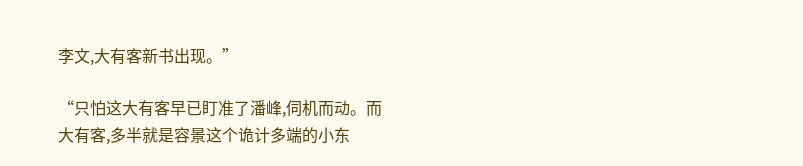李文,大有客新书出现。”

“只怕这大有客早已盯准了潘峰,伺机而动。而大有客,多半就是容景这个诡计多端的小东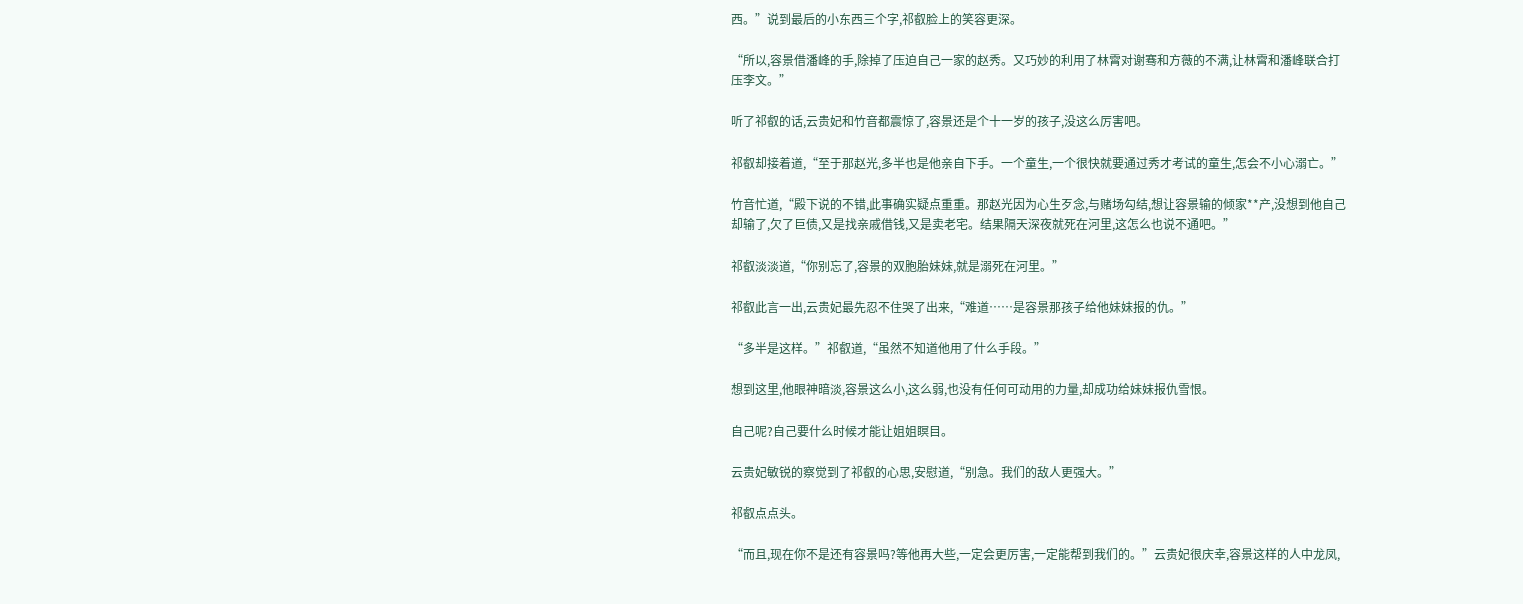西。”说到最后的小东西三个字,祁叡脸上的笑容更深。

“所以,容景借潘峰的手,除掉了压迫自己一家的赵秀。又巧妙的利用了林霄对谢骞和方薇的不满,让林霄和潘峰联合打压李文。”

听了祁叡的话,云贵妃和竹音都震惊了,容景还是个十一岁的孩子,没这么厉害吧。

祁叡却接着道,“至于那赵光,多半也是他亲自下手。一个童生,一个很快就要通过秀才考试的童生,怎会不小心溺亡。”

竹音忙道,“殿下说的不错,此事确实疑点重重。那赵光因为心生歹念,与赌场勾结,想让容景输的倾家**产,没想到他自己却输了,欠了巨债,又是找亲戚借钱,又是卖老宅。结果隔天深夜就死在河里,这怎么也说不通吧。”

祁叡淡淡道,“你别忘了,容景的双胞胎妹妹,就是溺死在河里。”

祁叡此言一出,云贵妃最先忍不住哭了出来,“难道……是容景那孩子给他妹妹报的仇。”

“多半是这样。”祁叡道,“虽然不知道他用了什么手段。”

想到这里,他眼神暗淡,容景这么小,这么弱,也没有任何可动用的力量,却成功给妹妹报仇雪恨。

自己呢?自己要什么时候才能让姐姐瞑目。

云贵妃敏锐的察觉到了祁叡的心思,安慰道,“别急。我们的敌人更强大。”

祁叡点点头。

“而且,现在你不是还有容景吗?等他再大些,一定会更厉害,一定能帮到我们的。”云贵妃很庆幸,容景这样的人中龙凤,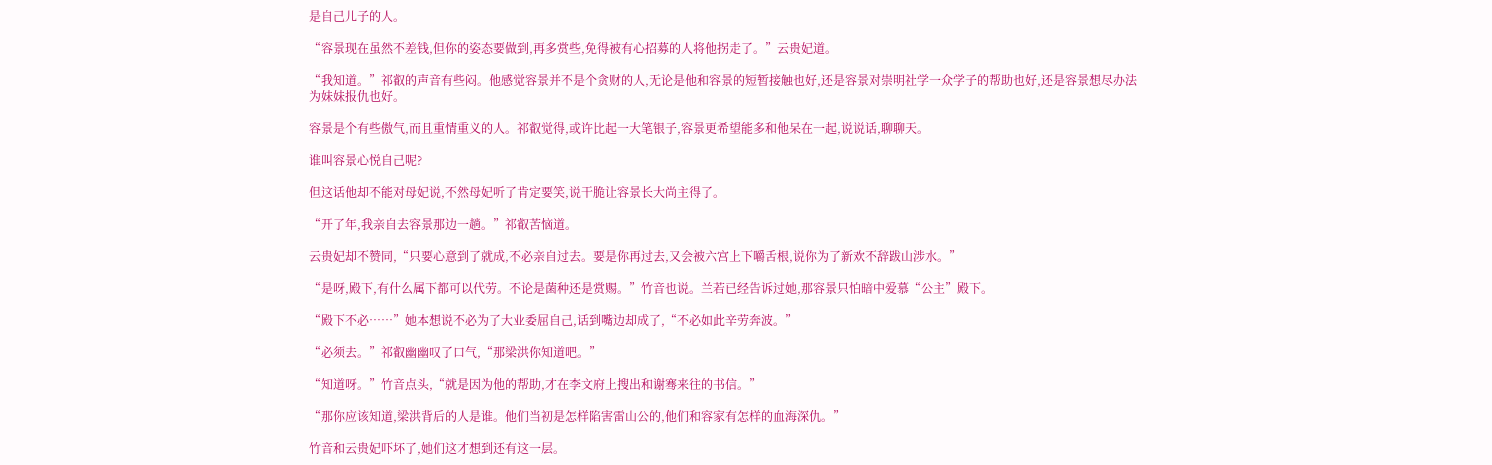是自己儿子的人。

“容景现在虽然不差钱,但你的姿态要做到,再多赏些,免得被有心招募的人将他拐走了。”云贵妃道。

“我知道。”祁叡的声音有些闷。他感觉容景并不是个贪财的人,无论是他和容景的短暂接触也好,还是容景对崇明社学一众学子的帮助也好,还是容景想尽办法为妹妹报仇也好。

容景是个有些傲气,而且重情重义的人。祁叡觉得,或许比起一大笔银子,容景更希望能多和他呆在一起,说说话,聊聊天。

谁叫容景心悦自己呢?

但这话他却不能对母妃说,不然母妃听了肯定要笑,说干脆让容景长大尚主得了。

“开了年,我亲自去容景那边一趟。”祁叡苦恼道。

云贵妃却不赞同,“只要心意到了就成,不必亲自过去。要是你再过去,又会被六宫上下嚼舌根,说你为了新欢不辞跋山涉水。”

“是呀,殿下,有什么属下都可以代劳。不论是菌种还是赏赐。”竹音也说。兰若已经告诉过她,那容景只怕暗中爱慕“公主”殿下。

“殿下不必……”她本想说不必为了大业委屈自己,话到嘴边却成了,“不必如此辛劳奔波。”

“必须去。”祁叡幽幽叹了口气,“那梁洪你知道吧。”

“知道呀。”竹音点头,“就是因为他的帮助,才在李文府上搜出和谢骞来往的书信。”

“那你应该知道,梁洪背后的人是谁。他们当初是怎样陷害雷山公的,他们和容家有怎样的血海深仇。”

竹音和云贵妃吓坏了,她们这才想到还有这一层。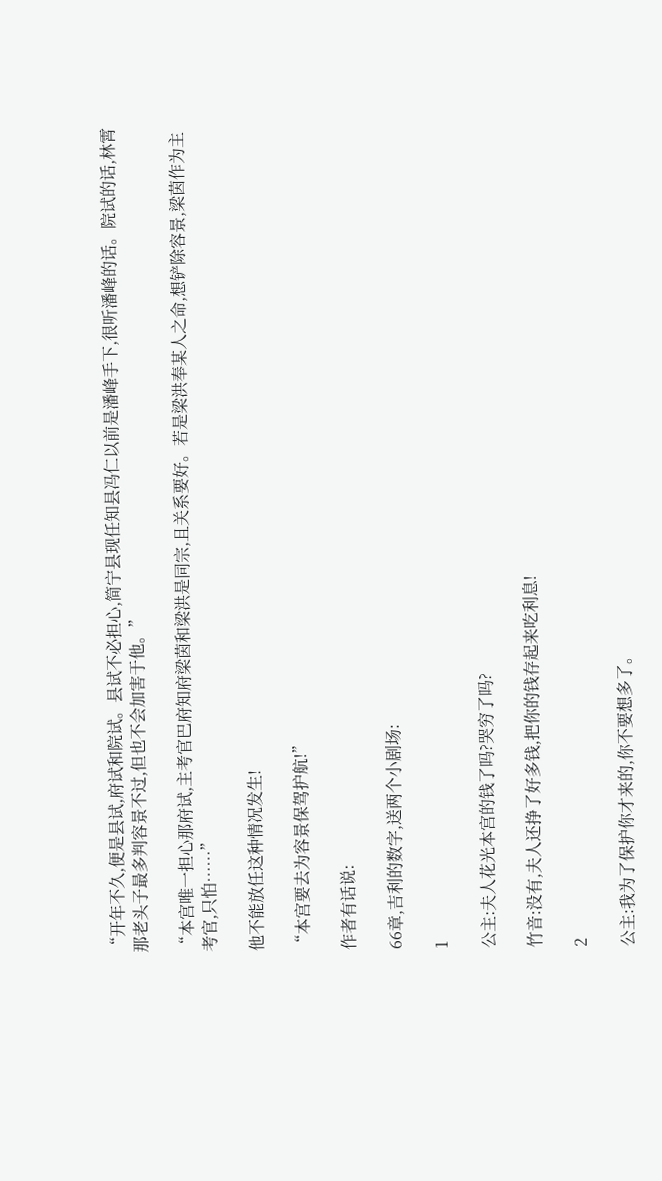“开年不久,便是县试,府试和院试。县试不必担心,简宁县现任知县冯仁以前是潘峰手下,很听潘峰的话。院试的话,林霄那老头子最多判容景不过,但也不会加害于他。”

“本宫唯一担心那府试,主考官巴府知府梁茵和梁洪是同宗,且关系要好。若是梁洪奉某人之命,想铲除容景,梁茵作为主考官,只怕……”

他不能放任这种情况发生!

“本宫要去为容景保驾护航!”

作者有话说:

66章,吉利的数字,送两个小剧场:

1

公主:夫人花光本宫的钱了吗?哭穷了吗?

竹音:没有,夫人还挣了好多钱,把你的钱存起来吃利息!

2

公主:我为了保护你才来的,你不要想多了。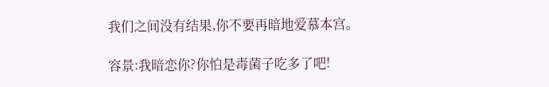我们之间没有结果,你不要再暗地爱慕本宫。

容景:我暗恋你?你怕是毒菌子吃多了吧!